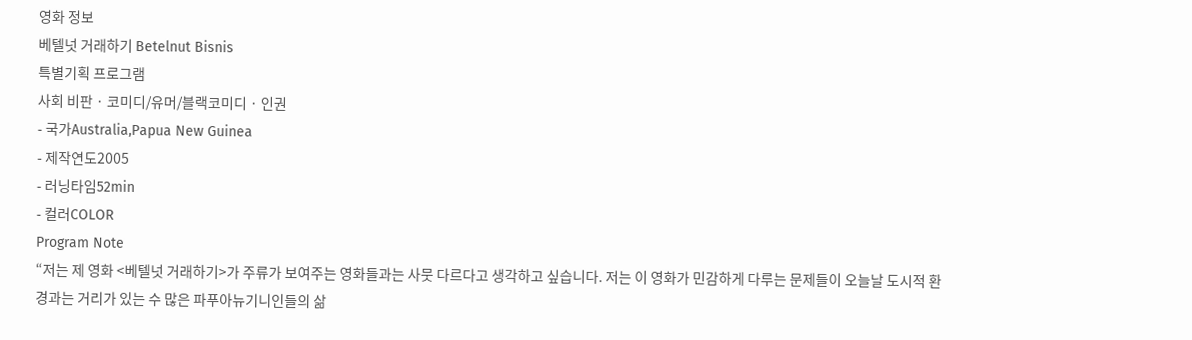영화 정보
베텔넛 거래하기 Betelnut Bisnis
특별기획 프로그램
사회 비판 · 코미디/유머/블랙코미디 · 인권
- 국가Australia,Papua New Guinea
- 제작연도2005
- 러닝타임52min
- 컬러COLOR
Program Note
“저는 제 영화 <베텔넛 거래하기>가 주류가 보여주는 영화들과는 사뭇 다르다고 생각하고 싶습니다. 저는 이 영화가 민감하게 다루는 문제들이 오늘날 도시적 환경과는 거리가 있는 수 많은 파푸아뉴기니인들의 삶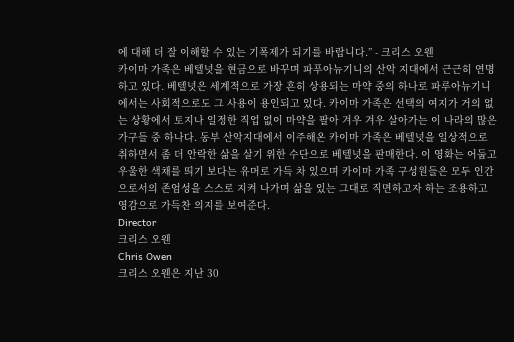에 대해 더 잘 이해할 수 있는 기폭제가 되기를 바랍니다.” - 크리스 오웬
카이마 가족은 베텔넛을 현금으로 바꾸며 파푸아뉴기니의 산악 지대에서 근근히 연명하고 있다. 베텔넛은 세계적으로 가장 흔히 상용되는 마약 중의 하나로 파루아뉴기니에서는 사회적으로도 그 사용이 용인되고 있다. 카이마 가족은 선택의 여지가 거의 없는 상황에서 토지나 일정한 직업 없이 마약을 팔아 겨우 겨우 살아가는 이 나라의 많은 가구들 중 하나다. 동부 산악지대에서 이주해온 카이마 가족은 베텔넛을 일상적으로 취하면서 좀 더 안락한 삶을 살기 위한 수단으로 베텔넛을 판매한다. 이 영화는 어둡고 우울한 색채를 띄기 보다는 유머로 가득 차 있으며 카이마 가족 구성원들은 모두 인간으로서의 존엄성을 스스로 지켜 나가며 삶을 있는 그대로 직면하고자 하는 조용하고 영감으로 가득찬 의지를 보여준다.
Director
크리스 오웬
Chris Owen
크리스 오웬은 지난 30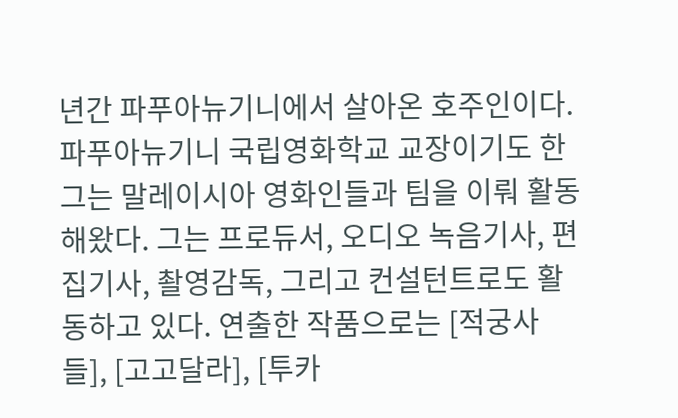년간 파푸아뉴기니에서 살아온 호주인이다. 파푸아뉴기니 국립영화학교 교장이기도 한 그는 말레이시아 영화인들과 팀을 이뤄 활동해왔다. 그는 프로듀서, 오디오 녹음기사, 편집기사, 촬영감독, 그리고 컨설턴트로도 활동하고 있다. 연출한 작품으로는 [적궁사들], [고고달라], [투카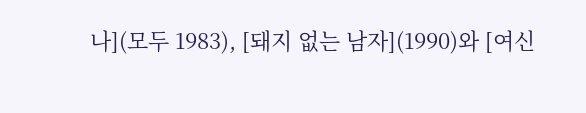나](모두 1983), [돼지 없는 남자](1990)와 [여신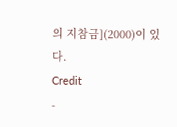의 지참금](2000)이 있다.
Credit
-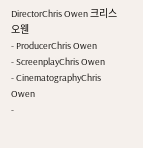DirectorChris Owen 크리스 오웬
- ProducerChris Owen
- ScreenplayChris Owen
- CinematographyChris Owen
-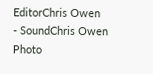EditorChris Owen
- SoundChris Owen
Photo